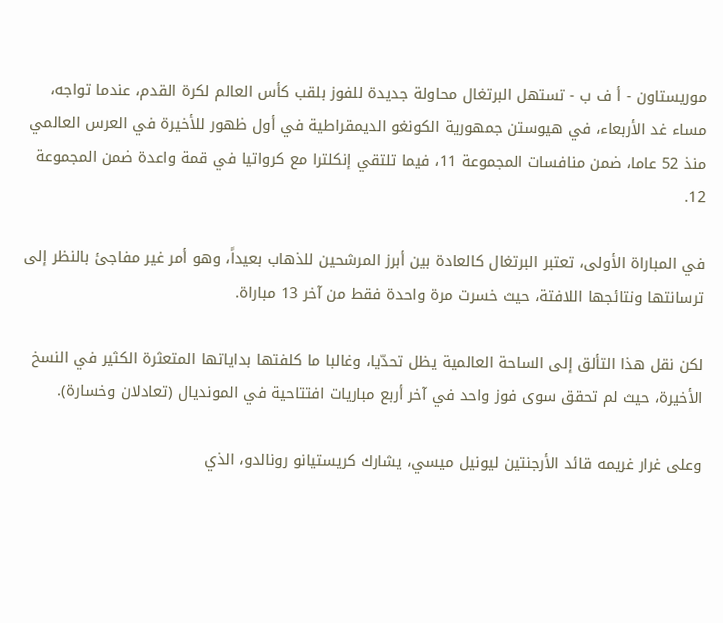موريستاون - أ ف ب - تستهل البرتغال محاولة جديدة للفوز بلقب كأس العالم لكرة القدم، عندما تواجه، مساء غد الأربعاء، في هيوستن جمهورية الكونغو الديمقراطية في أول ظهور للأخيرة في العرس العالمي منذ 52 عاما، ضمن منافسات المجموعة 11، فيما تلتقي إنكلترا مع كرواتيا في قمة واعدة ضمن المجموعة 12.

في المباراة الأولى، تعتبر البرتغال كالعادة بين أبرز المرشحين للذهاب بعيداً، وهو أمر غير مفاجئ بالنظر إلى ترسانتها ونتائجها اللافتة، حيث خسرت مرة واحدة فقط من آخر 13 مباراة.

لكن نقل هذا التألق إلى الساحة العالمية يظل تحدّيا، وغالبا ما كلفتها بداياتها المتعثرة الكثير في النسخ الأخيرة، حيث لم تحقق سوى فوز واحد في آخر أربع مباريات افتتاحية في المونديال (تعادلان وخسارة).

وعلى غرار غريمه قائد الأرجنتين ليونيل ميسي، يشارك كريستيانو رونالدو، الذي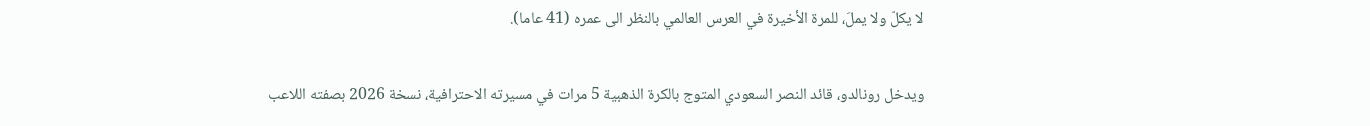لا يكلّ ولا يملَ، للمرة الأخيرة في العرس العالمي بالنظر الى عمره (41 عاما).

ويدخل رونالدو، قائد النصر السعودي المتوج بالكرة الذهبية 5 مرات في مسيرته الاحترافية، نسخة 2026 بصفته اللاعب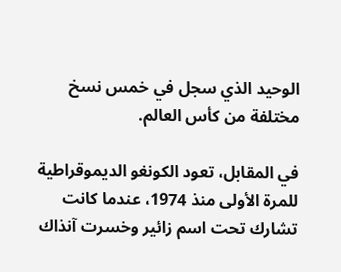الوحيد الذي سجل في خمس نسخ مختلفة من كأس العالم.

في المقابل، تعود الكونغو الديموقراطية للمرة الأولى منذ 1974، عندما كانت تشارك تحت اسم زائير وخسرت آنذاك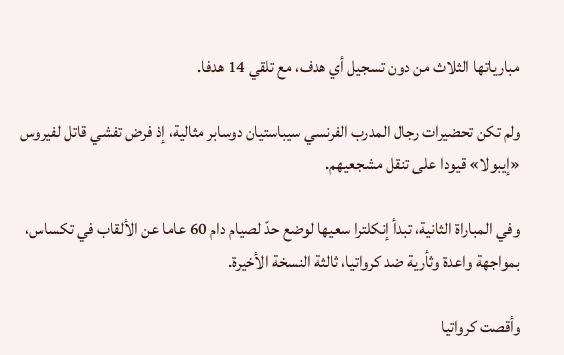مبارياتها الثلاث من دون تسجيل أي هدف، مع تلقي 14 هدفا.

ولم تكن تحضيرات رجال المدرب الفرنسي سيباستيان دوسابر مثالية، إذ فرض تفشي قاتل لفيروس «إيبولا» قيودا على تنقل مشجعيهم.

وفي المباراة الثانية، تبدأ إنكلترا سعيها لوضع حدّ لصيام دام 60 عاما عن الألقاب في تكساس، بمواجهة واعدة وثأرية ضد كرواتيا، ثالثة النسخة الأخيرة.

وأقصت كرواتيا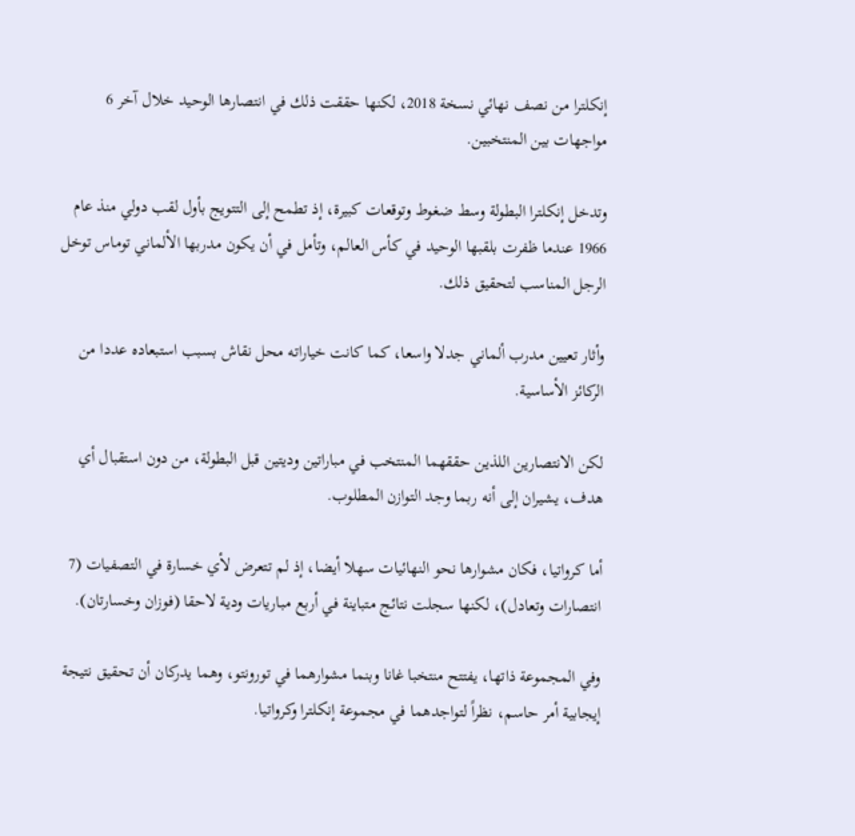إنكلترا من نصف نهائي نسخة 2018، لكنها حققت ذلك في انتصارها الوحيد خلال آخر 6 مواجهات بين المنتخبين.

وتدخل إنكلترا البطولة وسط ضغوط وتوقعات كبيرة، إذ تطمح إلى التتويج بأول لقب دولي منذ عام 1966 عندما ظفرت بلقبها الوحيد في كأس العالم، وتأمل في أن يكون مدربها الألماني توماس توخل الرجل المناسب لتحقيق ذلك.

وأثار تعيين مدرب ألماني جدلا واسعا، كما كانت خياراته محل نقاش بسبب استبعاده عددا من الركائز الأساسية.

لكن الانتصارين اللذين حققهما المنتخب في مباراتين وديتين قبل البطولة، من دون استقبال أي هدف، يشيران إلى أنه ربما وجد التوازن المطلوب.

أما كرواتيا، فكان مشوارها نحو النهائيات سهلا أيضا، إذ لم تتعرض لأي خسارة في التصفيات (7 انتصارات وتعادل)، لكنها سجلت نتائج متباينة في أربع مباريات ودية لاحقا (فوزان وخسارتان).

وفي المجموعة ذاتها، يفتتح منتخبا غانا وبنما مشوارهما في تورونتو، وهما يدركان أن تحقيق نتيجة إيجابية أمر حاسم، نظراً لتواجدهما في مجموعة إنكلترا وكرواتيا.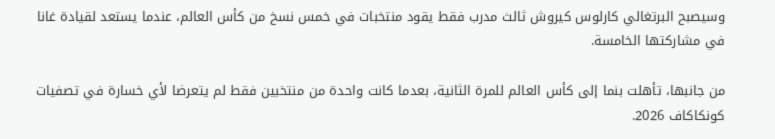وسيصبح البرتغالي كارلوس كيروش ثالث مدرب فقط يقود منتخبات في خمس نسخ من كأس العالم، عندما يستعد لقيادة غانا في مشاركتها الخامسة.

من جانبها، تأهلت بنما إلى كأس العالم للمرة الثانية، بعدما كانت واحدة من منتخبين فقط لم يتعرضا لأي خسارة في تصفيات كونكاكاف 2026.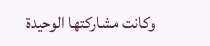وكانت مشاركتها الوحيدة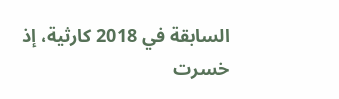السابقة في 2018 كارثية، إذ خسرت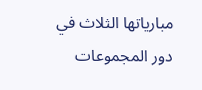مبارياتها الثلاث في دور المجموعات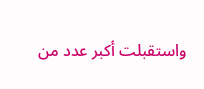واستقبلت أكبر عدد من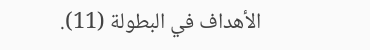الأهداف في البطولة (11).